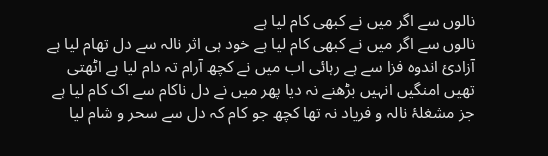نالوں سے اگر میں نے کبھی کام لیا ہے
نالوں سے اگر میں نے کبھی کام لیا ہے خود ہی اثر نالہ سے دل تھام لیا ہے آزادئ اندوہ فزا سے ہے رہائی اب میں نے کچھ آرام تہ دام لیا ہے اٹھتی تھیں امنگیں انہیں بڑھنے نہ دیا پھر میں نے دل ناکام سے اک کام لیا ہے جز مشغلۂ نالہ و فریاد نہ تھا کچھ جو کام کہ دل سے سحر و شام لیا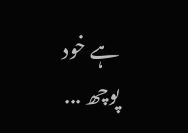ہے خود پوچھ ...